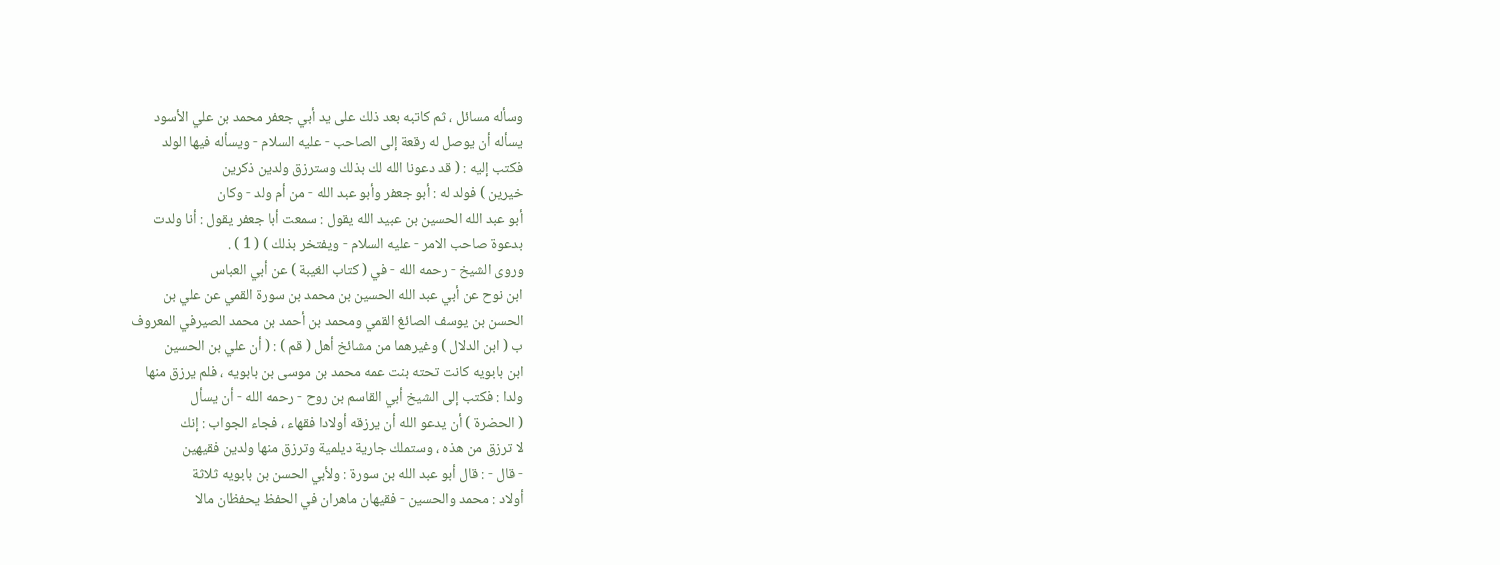وسأله مسائل ، ثم كاتبه بعد ذلك على يد أبي جعفر محمد بن علي الأسود
يسأله أن يوصل له رقعة إلى الصاحب - عليه السلام - ويسأله فيها الولد
فكتب إليه : ( قد دعونا الله لك بذلك وسترزق ولدين ذكرين
خيرين ) فولد له : أبو جعفر وأبو عبد الله - من أم ولد - وكان
أبو عبد الله الحسين بن عبيد الله يقول : سمعت أبا جعفر يقول : أنا ولدت
بدعوة صاحب الامر - عليه السلام - ويفتخر بذلك ) ( 1 ) .
وروى الشيخ - رحمه الله - في ( كتاب الغيبة ) عن أبي العباس
ابن نوح عن أبي عبد الله الحسين بن محمد بن سورة القمي عن علي بن
الحسن بن يوسف الصائغ القمي ومحمد بن أحمد بن محمد الصيرفي المعروف
ب ( ابن الدلال ) وغيرهما من مشائخ أهل ( قم ) : ( أن علي بن الحسين
ابن بابويه كانت تحته بنت عمه محمد بن موسى بن بابويه ، فلم يرزق منها
ولدا : فكتب إلى الشيخ أبي القاسم بن روح - رحمه الله - أن يسأل
( الحضرة ) أن يدعو الله أن يرزقه أولادا فقهاء ، فجاء الجواب : إنك
لا ترزق من هذه ، وستملك جارية ديلمية وترزق منها ولدين فقيهين
- قال - : قال أبو عبد الله بن سورة : ولأبي الحسن بن بابويه ثلاثة
أولاد : محمد والحسين - فقيهان ماهران في الحفظ يحفظان مالا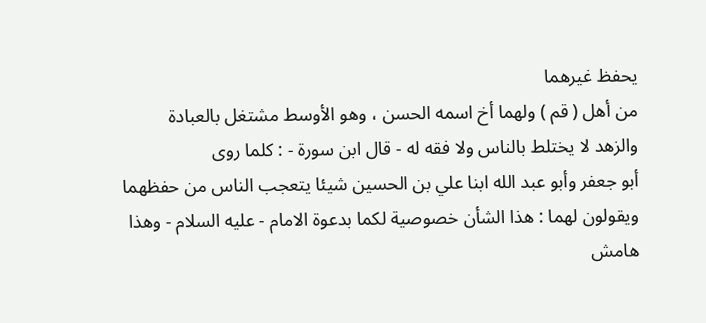يحفظ غيرهما
من أهل ( قم ) ولهما أخ اسمه الحسن ، وهو الأوسط مشتغل بالعبادة
والزهد لا يختلط بالناس ولا فقه له - قال ابن سورة - : كلما روى
أبو جعفر وأبو عبد الله ابنا علي بن الحسين شيئا يتعجب الناس من حفظهما
ويقولون لهما : هذا الشأن خصوصية لكما بدعوة الامام - عليه السلام - وهذا
هامش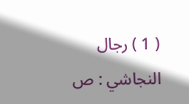( 1 ) رجال النجاشي : ص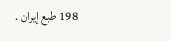198 طبع إيران .